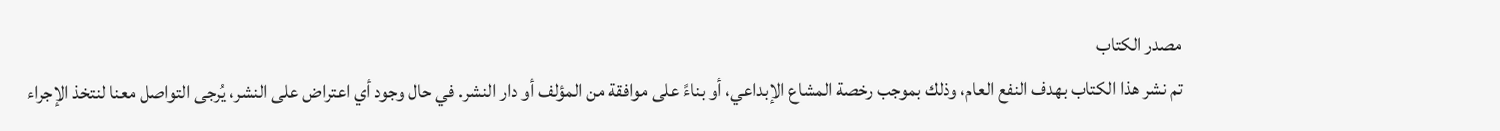مصدر الكتاب
تم نشر هذا الكتاب بهدف النفع العام، وذلك بموجب رخصة المشاع الإبداعي، أو بناءً على موافقة من المؤلف أو دار النشر. في حال وجود أي اعتراض على النشر، يُرجى التواصل معنا لنتخذ الإجراء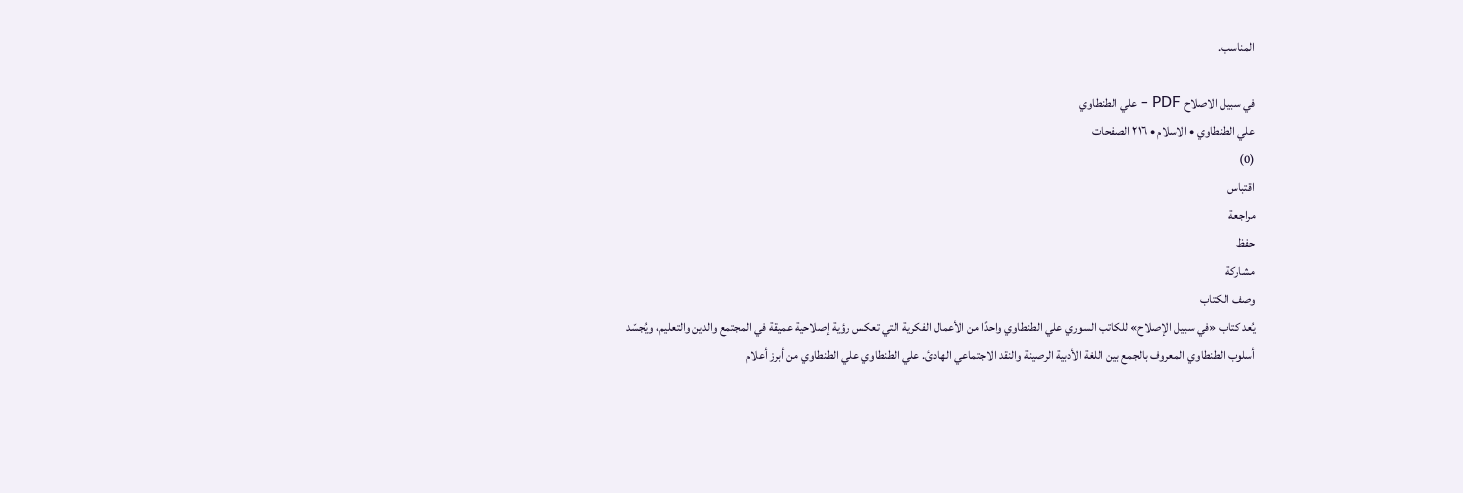المناسب.

في سبيل الاصلاح PDF - علي الطنطاوي
علي الطنطاوي • الاسلام • ٢١٦ الصفحات
(0)
اقتباس
مراجعة
حفظ
مشاركة
وصف الكتاب
يُعد كتاب «في سبيل الإصلاح» للكاتب السوري علي الطنطاوي واحدًا من الأعمال الفكرية التي تعكس رؤية إصلاحية عميقة في المجتمع والدين والتعليم، ويُجسّد أسلوب الطنطاوي المعروف بالجمع بين اللغة الأدبية الرصينة والنقد الاجتماعي الهادئ. علي الطنطاوي علي الطنطاوي من أبرز أعلام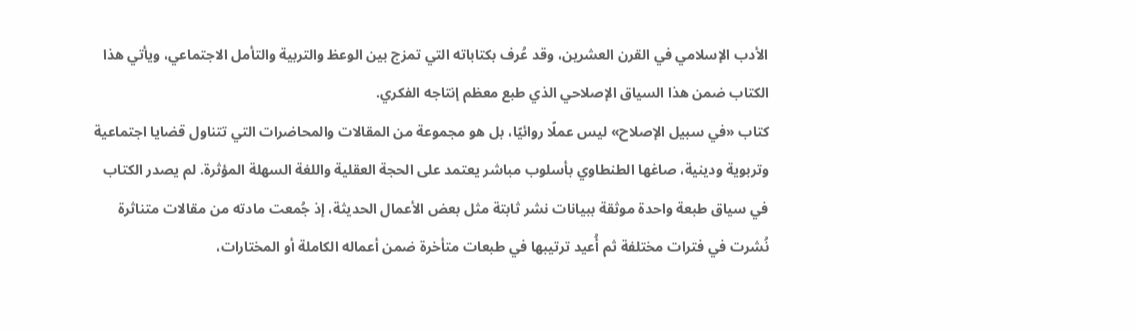الأدب الإسلامي في القرن العشرين، وقد عُرف بكتاباته التي تمزج بين الوعظ والتربية والتأمل الاجتماعي، ويأتي هذا الكتاب ضمن هذا السياق الإصلاحي الذي طبع معظم إنتاجه الفكري.
كتاب «في سبيل الإصلاح» ليس عملًا روائيًا، بل هو مجموعة من المقالات والمحاضرات التي تتناول قضايا اجتماعية وتربوية ودينية، صاغها الطنطاوي بأسلوب مباشر يعتمد على الحجة العقلية واللغة السهلة المؤثرة. لم يصدر الكتاب في سياق طبعة واحدة موثقة ببيانات نشر ثابتة مثل بعض الأعمال الحديثة، إذ جُمعت مادته من مقالات متناثرة نُشرت في فترات مختلفة ثم أُعيد ترتيبها في طبعات متأخرة ضمن أعماله الكاملة أو المختارات،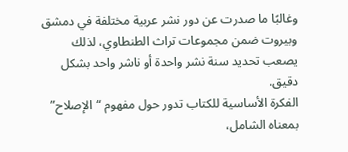وغالبًا ما صدرت عن دور نشر عربية مختلفة في دمشق وبيروت ضمن مجموعات تراث الطنطاوي، لذلك يصعب تحديد سنة نشر واحدة أو ناشر واحد بشكل دقيق.
الفكرة الأساسية للكتاب تدور حول مفهوم “الإصلاح” بمعناه الشامل،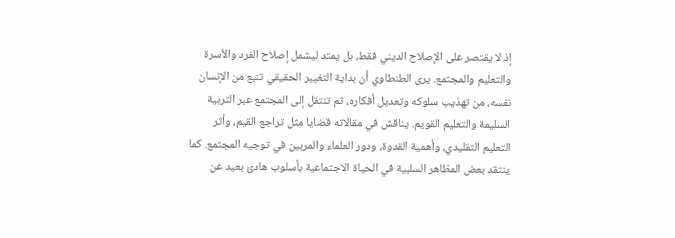إذ لا يقتصر على الإصلاح الديني فقط، بل يمتد ليشمل إصلاح الفرد والأسرة والتعليم والمجتمع. يرى الطنطاوي أن بداية التغيير الحقيقي تنبع من الإنسان نفسه، من تهذيب سلوكه وتعديل أفكاره، ثم تنتقل إلى المجتمع عبر التربية السليمة والتعليم القويم. يناقش في مقالاته قضايا مثل تراجع القيم، وأثر التعليم التقليدي، وأهمية القدوة، ودور العلماء والمربين في توجيه المجتمع. كما ينتقد بعض المظاهر السلبية في الحياة الاجتماعية بأسلوب هادئ بعيد عن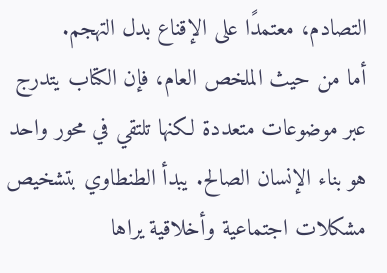التصادم، معتمدًا على الإقناع بدل التهجم.
أما من حيث الملخص العام، فإن الكتاب يتدرج عبر موضوعات متعددة لكنها تلتقي في محور واحد هو بناء الإنسان الصالح. يبدأ الطنطاوي بتشخيص مشكلات اجتماعية وأخلاقية يراها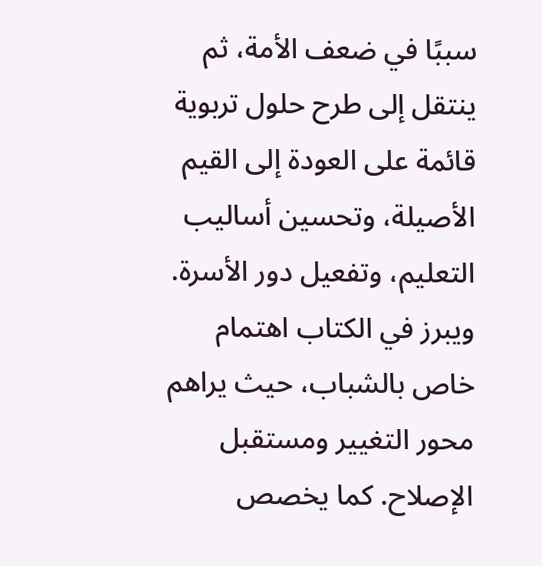سببًا في ضعف الأمة، ثم ينتقل إلى طرح حلول تربوية قائمة على العودة إلى القيم الأصيلة، وتحسين أساليب التعليم، وتفعيل دور الأسرة. ويبرز في الكتاب اهتمام خاص بالشباب، حيث يراهم محور التغيير ومستقبل الإصلاح. كما يخصص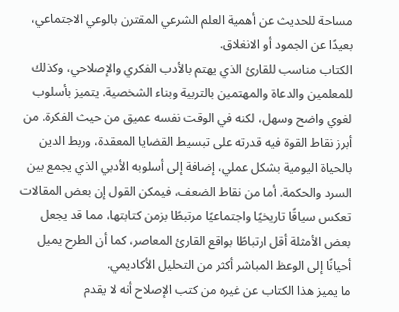مساحة للحديث عن أهمية العلم الشرعي المقترن بالوعي الاجتماعي، بعيدًا عن الجمود أو الانغلاق.
الكتاب مناسب للقارئ الذي يهتم بالأدب الفكري والإصلاحي، وكذلك للمعلمين والدعاة والمهتمين بالتربية وبناء الشخصية. يتميز بأسلوب لغوي واضح وسهل، لكنه في الوقت نفسه عميق من حيث الفكرة. من أبرز نقاط القوة فيه قدرته على تبسيط القضايا المعقدة، وربط الدين بالحياة اليومية بشكل عملي، إضافة إلى أسلوبه الأدبي الذي يجمع بين السرد والحكمة. أما من نقاط الضعف، فيمكن القول إن بعض المقالات تعكس سياقًا تاريخيًا واجتماعيًا مرتبطًا بزمن كتابتها، مما قد يجعل بعض الأمثلة أقل ارتباطًا بواقع القارئ المعاصر، كما أن الطرح يميل أحيانًا إلى الوعظ المباشر أكثر من التحليل الأكاديمي.
ما يميز هذا الكتاب عن غيره من كتب الإصلاح أنه لا يقدم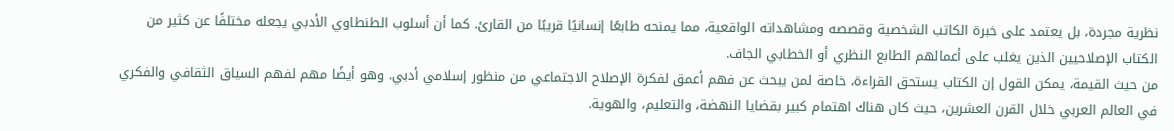نظرية مجردة، بل يعتمد على خبرة الكاتب الشخصية وقصصه ومشاهداته الواقعية، مما يمنحه طابعًا إنسانيًا قريبًا من القارئ. كما أن أسلوب الطنطاوي الأدبي يجعله مختلفًا عن كثير من الكتاب الإصلاحيين الذين يغلب على أعمالهم الطابع النظري أو الخطابي الجاف.
من حيث القيمة، يمكن القول إن الكتاب يستحق القراءة، خاصة لمن يبحث عن فهم أعمق لفكرة الإصلاح الاجتماعي من منظور إسلامي أدبي. وهو أيضًا مهم لفهم السياق الثقافي والفكري في العالم العربي خلال القرن العشرين، حيث كان هناك اهتمام كبير بقضايا النهضة، والتعليم، والهوية.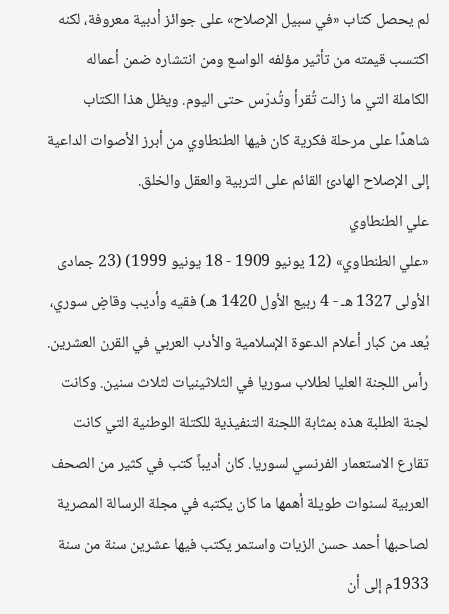لم يحصل كتاب «في سبيل الإصلاح» على جوائز أدبية معروفة، لكنه اكتسب قيمته من تأثير مؤلفه الواسع ومن انتشاره ضمن أعماله الكاملة التي ما زالت تُقرأ وتُدرّس حتى اليوم. ويظل هذا الكتاب شاهدًا على مرحلة فكرية كان فيها الطنطاوي من أبرز الأصوات الداعية إلى الإصلاح الهادئ القائم على التربية والعقل والخلق.
علي الطنطاوي
«علي الطنطاوي» (12 يونيو 1909 - 18 يونيو 1999) (23 جمادى الأولى 1327 هـ - 4 ربيع الأول 1420 هـ) فقيه وأديب وقاضٍ سوري، يُعد من كبار أعلام الدعوة الإسلامية والأدب العربي في القرن العشرين. رأس اللجنة العليا لطلاب سوريا في الثلاثينيات لثلاث سنين. وكانت لجنة الطلبة هذه بمثابة اللجنة التنفيذية للكتلة الوطنية التي كانت تقارع الاستعمار الفرنسي لسوريا. كان أديباً كتب في كثير من الصحف العربية لسنوات طويلة أهمها ما كان يكتبه في مجلة الرسالة المصرية لصاحبها أحمد حسن الزيات واستمر يكتب فيها عشرين سنة من سنة 1933م إلى أن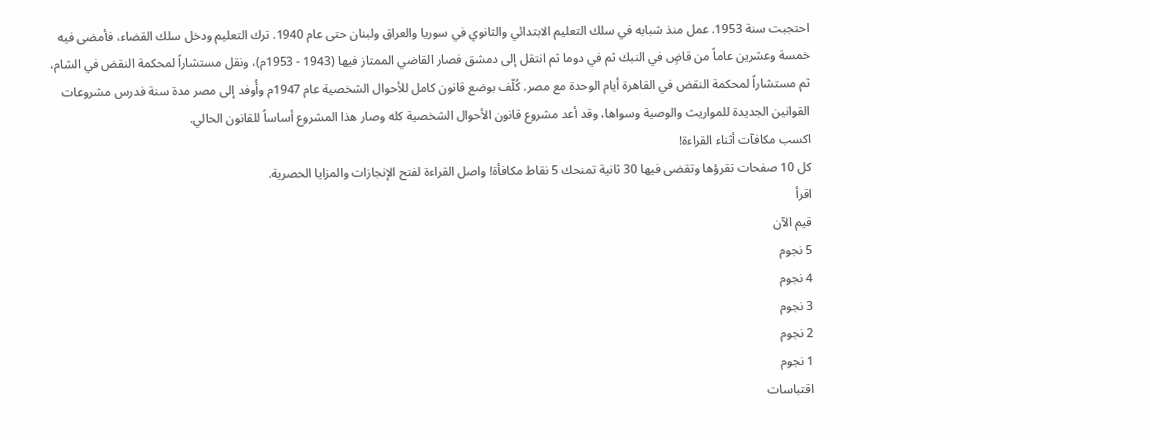احتجبت سنة 1953. عمل منذ شبابه في سلك التعليم الابتدائي والثانوي في سوريا والعراق ولبنان حتى عام 1940. ترك التعليم ودخل سلك القضاء، فأمضى فيه خمسة وعشرين عاماً من قاضٍ في النبك ثم في دوما ثم انتقل إلى دمشق فصار القاضي الممتاز فيها (1943 - 1953م)، ونقل مستشاراً لمحكمة النقض في الشام، ثم مستشاراً لمحكمة النقض في القاهرة أيام الوحدة مع مصر. كُلّف بوضع قانون كامل للأحوال الشخصية عام 1947م وأُوفد إلى مصر مدة سنة فدرس مشروعات القوانين الجديدة للمواريث والوصية وسواها، وقد أعد مشروع قانون الأحوال الشخصية كله وصار هذا المشروع أساساً للقانون الحالي.
اكسب مكافآت أثناء القراءة!
كل 10 صفحات تقرؤها وتقضى فيها 30 ثانية تمنحك 5 نقاط مكافأة! واصل القراءة لفتح الإنجازات والمزايا الحصرية.
اقرأ
قيم الآن
5 نجوم
4 نجوم
3 نجوم
2 نجوم
1 نجوم
اقتباسات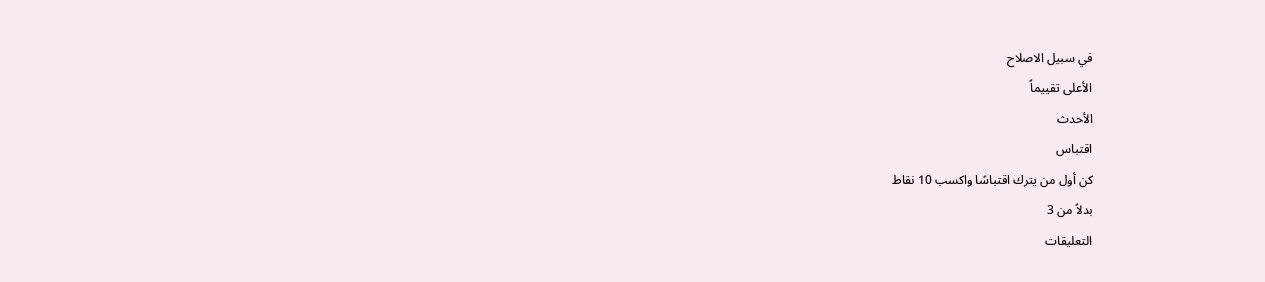في سبيل الاصلاح
الأعلى تقييماً
الأحدث
اقتباس
كن أول من يترك اقتباسًا واكسب 10 نقاط
بدلاً من 3
التعليقات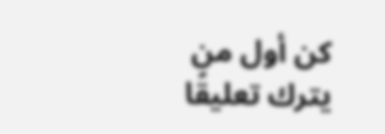كن أول من يترك تعليقًا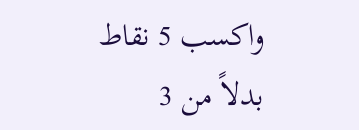واكسب 5 نقاط
بدلاً من 3